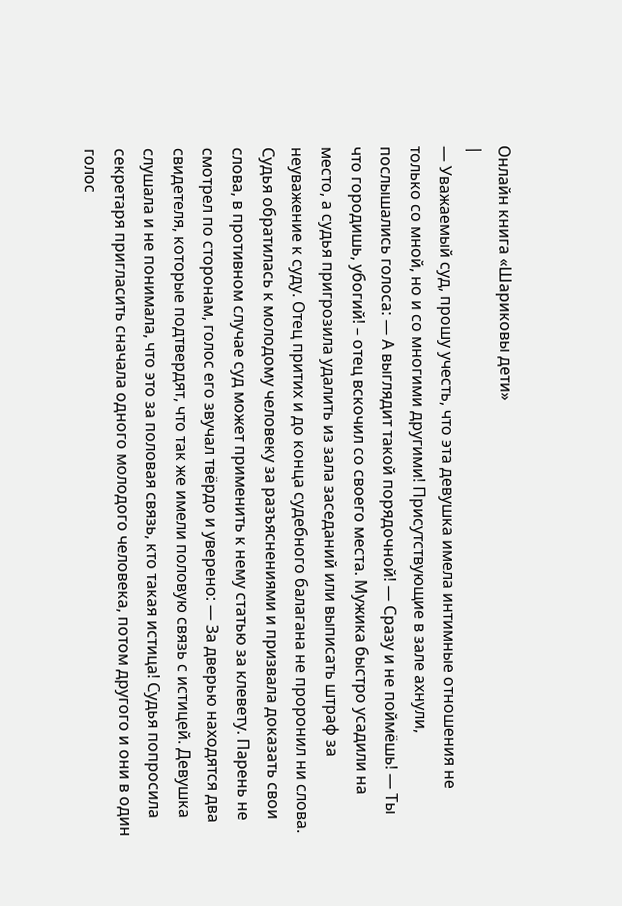Онлайн книга «Шариковы дети»
|
— Уважаемый суд, прошу учесть, что эта девушка имела интимные отношения не только со мной, но и со многими другими! Присутствующие в зале ахнули, послышались голоса: — А выглядит такой порядочной! — Сразу и не поймёшь! — Ты что городишь, убогий! – отец вскочил со своего места. Мужика быстро усадили на место, а судья пригрозила удалить из зала заседаний или выписать штраф за неуважение к суду. Отец притих и до конца судебного балагана не проронил ни слова. Судья обратилась к молодому человеку за разъяснениями и призвала доказать свои слова, в противном случае суд может применить к нему статью за клевету. Парень не смотрел по сторонам, голос его звучал твёрдо и уверено: — За дверью находятся два свидетеля, которые подтвердят, что так же имели половую связь с истицей. Девушка слушала и не понимала, что это за половая связь, кто такая истица! Судья попросила секретаря пригласить сначала одного молодого человека, потом другого и они в один голос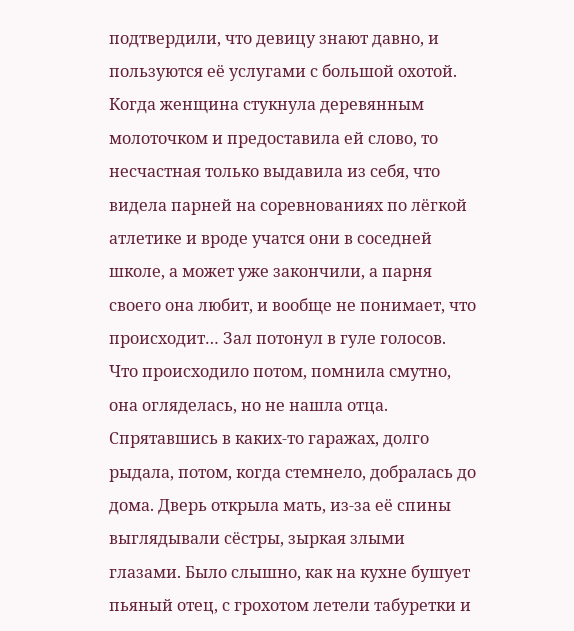подтвердили, что девицу знают давно, и пользуются её услугами с большой охотой. Когда женщина стукнула деревянным молоточком и предоставила ей слово, то несчастная только выдавила из себя, что видела парней на соревнованиях по лёгкой атлетике и вроде учатся они в соседней школе, а может уже закончили, а парня своего она любит, и вообще не понимает, что происходит… Зал потонул в гуле голосов. Что происходило потом, помнила смутно, она огляделась, но не нашла отца. Спрятавшись в каких-то гаражах, долго рыдала, потом, когда стемнело, добралась до дома. Дверь открыла мать, из-за её спины выглядывали сёстры, зыркая злыми глазами. Было слышно, как на кухне бушует пьяный отец, с грохотом летели табуретки и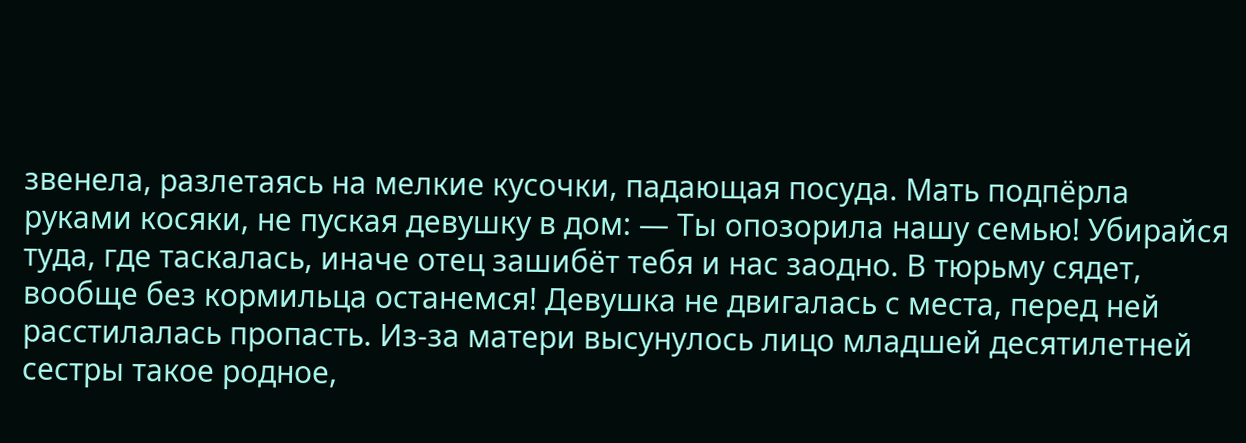звенела, разлетаясь на мелкие кусочки, падающая посуда. Мать подпёрла руками косяки, не пуская девушку в дом: — Ты опозорила нашу семью! Убирайся туда, где таскалась, иначе отец зашибёт тебя и нас заодно. В тюрьму сядет, вообще без кормильца останемся! Девушка не двигалась с места, перед ней расстилалась пропасть. Из-за матери высунулось лицо младшей десятилетней сестры такое родное,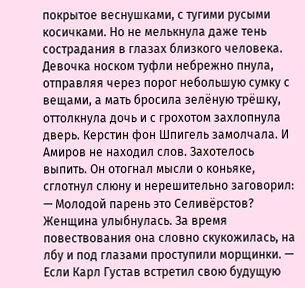покрытое веснушками, с тугими русыми косичками. Но не мелькнула даже тень сострадания в глазах близкого человека. Девочка носком туфли небрежно пнула, отправляя через порог небольшую сумку с вещами, а мать бросила зелёную трёшку, оттолкнула дочь и с грохотом захлопнула дверь. Керстин фон Шпигель замолчала. И Амиров не находил слов. Захотелось выпить. Он отогнал мысли о коньяке, сглотнул слюну и нерешительно заговорил: — Молодой парень это Селивёрстов? Женщина улыбнулась. За время повествования она словно скукожилась, на лбу и под глазами проступили морщинки. — Если Карл Густав встретил свою будущую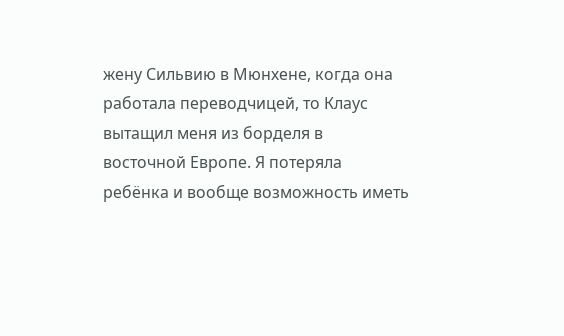жену Сильвию в Мюнхене, когда она работала переводчицей, то Клаус вытащил меня из борделя в восточной Европе. Я потеряла ребёнка и вообще возможность иметь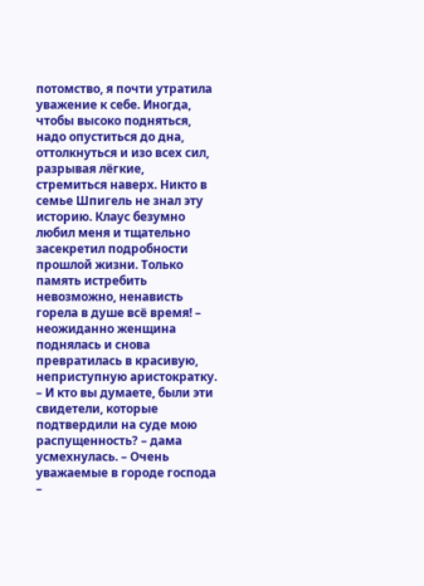потомство, я почти утратила уважение к себе. Иногда, чтобы высоко подняться, надо опуститься до дна, оттолкнуться и изо всех сил, разрывая лёгкие, стремиться наверх. Никто в семье Шпигель не знал эту историю. Клаус безумно любил меня и тщательно засекретил подробности прошлой жизни. Только память истребить невозможно, ненависть горела в душе всё время! – неожиданно женщина поднялась и снова превратилась в красивую, неприступную аристократку. – И кто вы думаете, были эти свидетели, которые подтвердили на суде мою распущенность? – дама усмехнулась. – Очень уважаемые в городе господа –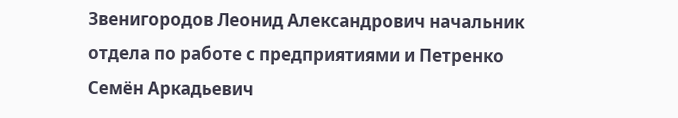Звенигородов Леонид Александрович начальник отдела по работе с предприятиями и Петренко Семён Аркадьевич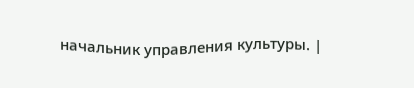начальник управления культуры. |